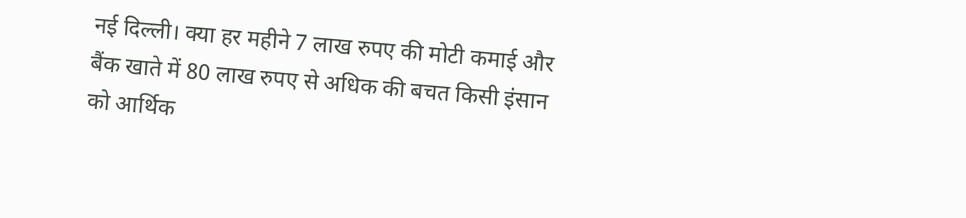नई दिल्ली। क्या हर महीने 7 लाख रुपए की मोटी कमाई और बैंक खाते में 80 लाख रुपए से अधिक की बचत किसी इंसान को आर्थिक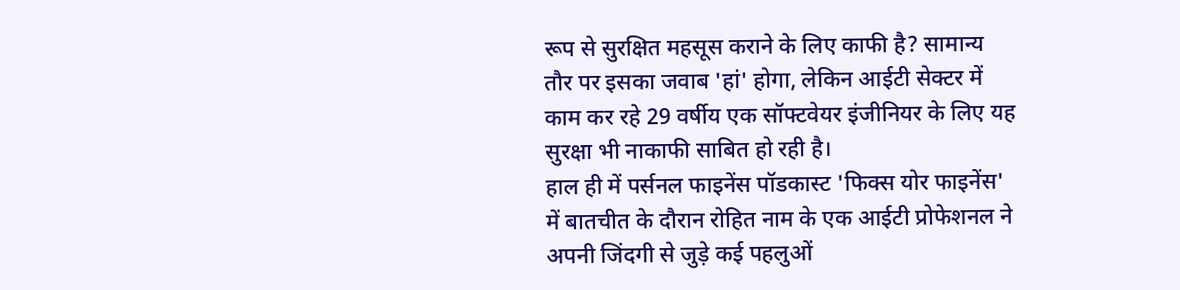रूप से सुरक्षित महसूस कराने के लिए काफी है? सामान्य तौर पर इसका जवाब 'हां' होगा, लेकिन आईटी सेक्टर में काम कर रहे 29 वर्षीय एक सॉफ्टवेयर इंजीनियर के लिए यह सुरक्षा भी नाकाफी साबित हो रही है।
हाल ही में पर्सनल फाइनेंस पॉडकास्ट 'फिक्स योर फाइनेंस' में बातचीत के दौरान रोहित नाम के एक आईटी प्रोफेशनल ने अपनी जिंदगी से जुड़े कई पहलुओं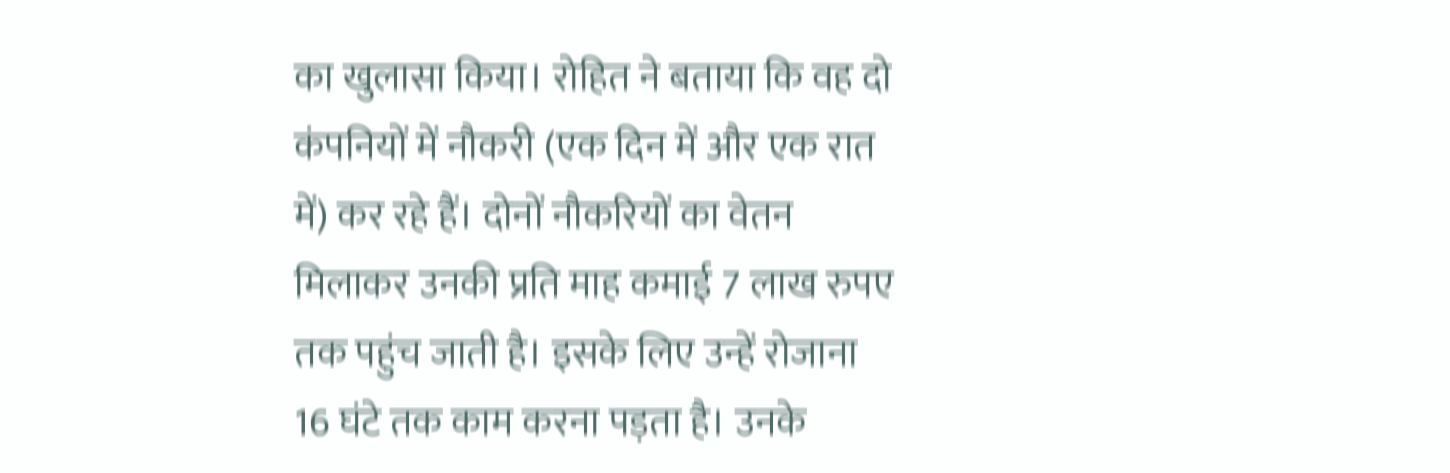का खुलासा किया। रोहित ने बताया कि वह दो कंपनियों में नौकरी (एक दिन में और एक रात में) कर रहे हैं। दोनों नौकरियों का वेतन मिलाकर उनकी प्रति माह कमाई 7 लाख रुपए तक पहुंच जाती है। इसके लिए उन्हें रोजाना 16 घंटे तक काम करना पड़ता है। उनके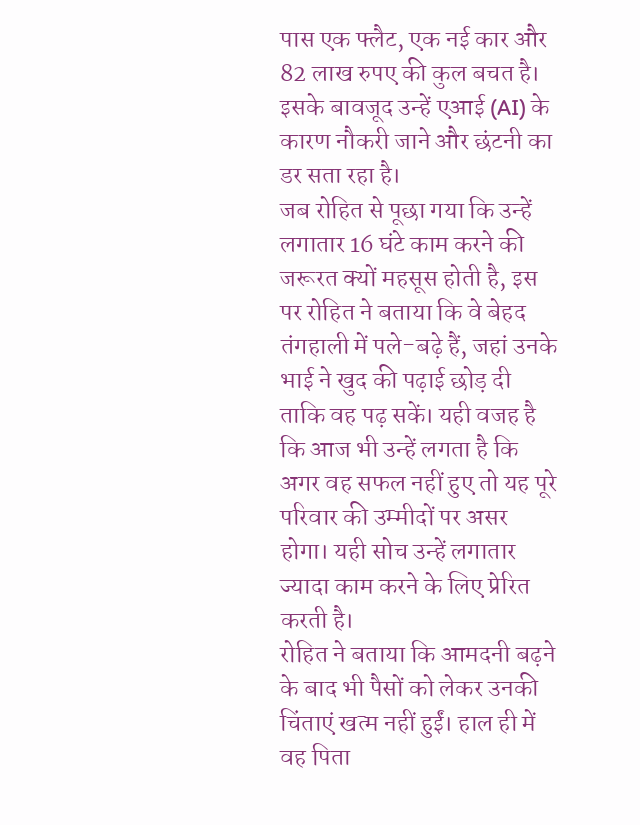पास एक फ्लैट, एक नई कार और 82 लाख रुपए की कुल बचत है। इसके बावजूद उन्हें एआई (AI) के कारण नौकरी जाने और छंटनी का डर सता रहा है।
जब रोहित से पूछा गया कि उन्हें लगातार 16 घंटे काम करने की जरूरत क्यों महसूस होती है, इस पर रोहित ने बताया कि वे बेहद तंगहाली में पले-बढ़े हैं, जहां उनके भाई ने खुद की पढ़ाई छोड़ दी ताकि वह पढ़ सकें। यही वजह है कि आज भी उन्हें लगता है कि अगर वह सफल नहीं हुए तो यह पूरे परिवार की उम्मीदों पर असर होगा। यही सोच उन्हें लगातार ज्यादा काम करने के लिए प्रेरित करती है।
रोहित ने बताया कि आमदनी बढ़ने के बाद भी पैसों को लेकर उनकी चिंताएं खत्म नहीं हुईं। हाल ही में वह पिता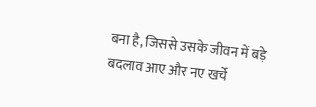बना है, जिससे उसके जीवन में बड़े बदलाव आए और नए खर्चे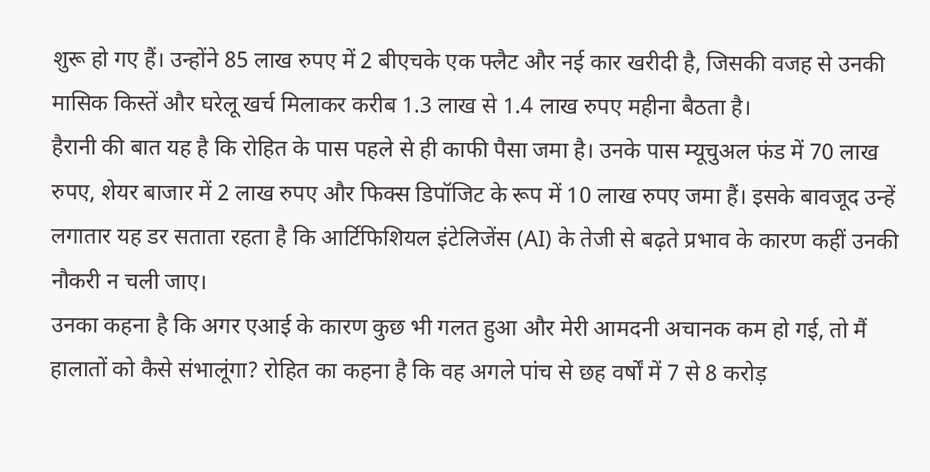शुरू हो गए हैं। उन्होंने 85 लाख रुपए में 2 बीएचके एक फ्लैट और नई कार खरीदी है, जिसकी वजह से उनकी मासिक किस्तें और घरेलू खर्च मिलाकर करीब 1.3 लाख से 1.4 लाख रुपए महीना बैठता है।
हैरानी की बात यह है कि रोहित के पास पहले से ही काफी पैसा जमा है। उनके पास म्यूचुअल फंड में 70 लाख रुपए, शेयर बाजार में 2 लाख रुपए और फिक्स डिपॉजिट के रूप में 10 लाख रुपए जमा हैं। इसके बावजूद उन्हें लगातार यह डर सताता रहता है कि आर्टिफिशियल इंटेलिजेंस (AI) के तेजी से बढ़ते प्रभाव के कारण कहीं उनकी नौकरी न चली जाए।
उनका कहना है कि अगर एआई के कारण कुछ भी गलत हुआ और मेरी आमदनी अचानक कम हो गई, तो मैं हालातों को कैसे संभालूंगा? रोहित का कहना है कि वह अगले पांच से छह वर्षों में 7 से 8 करोड़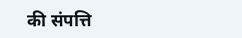की संपत्ति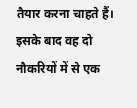तैयार करना चाहते हैं। इसके बाद वह दो नौकरियों में से एक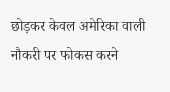छोड़कर केवल अमेरिका वाली नौकरी पर फोकस करने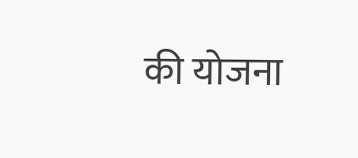की योजना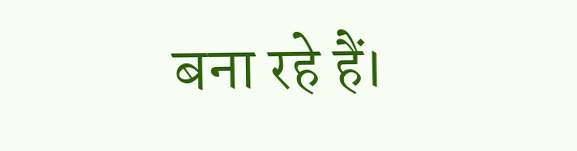बना रहे हैं।